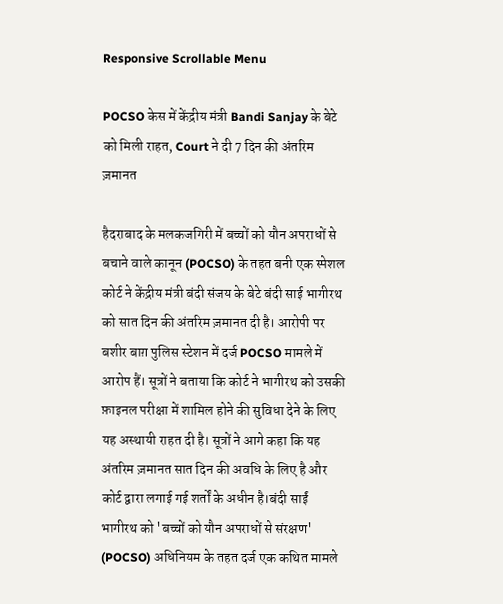Responsive Scrollable Menu

POCSO केस में केंद्रीय मंत्री Bandi Sanjay के बेटे को मिली राहत, Court ने दी 7 दिन की अंतरिम ज़मानत

हैदराबाद के मलकजगिरी में बच्चों को यौन अपराधों से बचाने वाले कानून (POCSO) के तहत बनी एक स्पेशल कोर्ट ने केंद्रीय मंत्री बंदी संजय के बेटे बंदी साई भागीरथ को सात दिन की अंतरिम ज़मानत दी है। आरोपी पर बशीर बाग़ पुलिस स्टेशन में दर्ज POCSO मामले में आरोप हैं। सूत्रों ने बताया कि कोर्ट ने भागीरथ को उसकी फ़ाइनल परीक्षा में शामिल होने की सुविधा देने के लिए यह अस्थायी राहत दी है। सूत्रों ने आगे कहा कि यह अंतरिम ज़मानत सात दिन की अवधि के लिए है और कोर्ट द्वारा लगाई गई शर्तों के अधीन है।बंदी साईं भागीरथ को 'बच्चों को यौन अपराधों से संरक्षण' (POCSO) अधिनियम के तहत दर्ज एक कथित मामले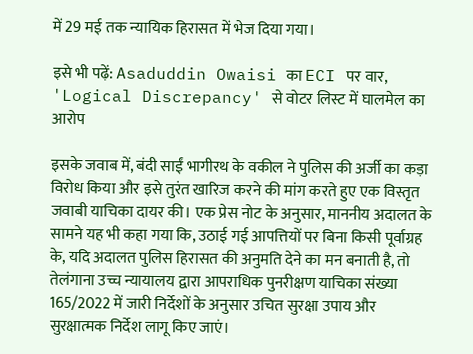में 29 मई तक न्यायिक हिरासत में भेज दिया गया।

इसे भी पढ़ें: Asaduddin Owaisi का ECI पर वार, 'Logical Discrepancy' से वोटर लिस्ट में घालमेल का आरोप

इसके जवाब में, बंदी साईं भागीरथ के वकील ने पुलिस की अर्जी का कड़ा विरोध किया और इसे तुरंत खारिज करने की मांग करते हुए एक विस्तृत जवाबी याचिका दायर की। एक प्रेस नोट के अनुसार, माननीय अदालत के सामने यह भी कहा गया कि, उठाई गई आपत्तियों पर बिना किसी पूर्वाग्रह के, यदि अदालत पुलिस हिरासत की अनुमति देने का मन बनाती है, तो तेलंगाना उच्च न्यायालय द्वारा आपराधिक पुनरीक्षण याचिका संख्या 165/2022 में जारी निर्देशों के अनुसार उचित सुरक्षा उपाय और सुरक्षात्मक निर्देश लागू किए जाएं।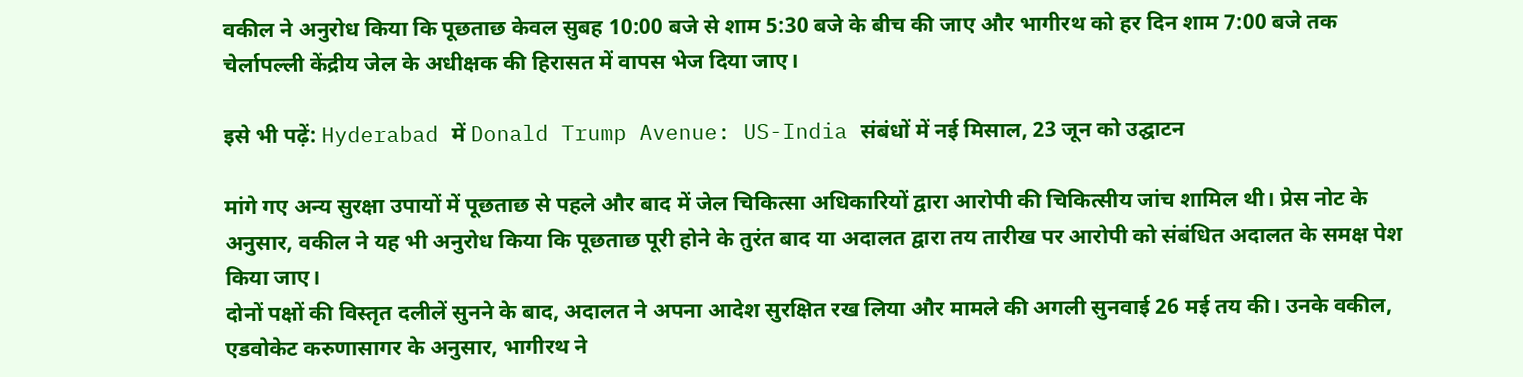वकील ने अनुरोध किया कि पूछताछ केवल सुबह 10:00 बजे से शाम 5:30 बजे के बीच की जाए और भागीरथ को हर दिन शाम 7:00 बजे तक चेर्लापल्ली केंद्रीय जेल के अधीक्षक की हिरासत में वापस भेज दिया जाए।

इसे भी पढ़ें: Hyderabad में Donald Trump Avenue: US-India संबंधों में नई मिसाल, 23 जून को उद्घाटन

मांगे गए अन्य सुरक्षा उपायों में पूछताछ से पहले और बाद में जेल चिकित्सा अधिकारियों द्वारा आरोपी की चिकित्सीय जांच शामिल थी। प्रेस नोट के अनुसार, वकील ने यह भी अनुरोध किया कि पूछताछ पूरी होने के तुरंत बाद या अदालत द्वारा तय तारीख पर आरोपी को संबंधित अदालत के समक्ष पेश किया जाए।
दोनों पक्षों की विस्तृत दलीलें सुनने के बाद, अदालत ने अपना आदेश सुरक्षित रख लिया और मामले की अगली सुनवाई 26 मई तय की। उनके वकील, एडवोकेट करुणासागर के अनुसार, भागीरथ ने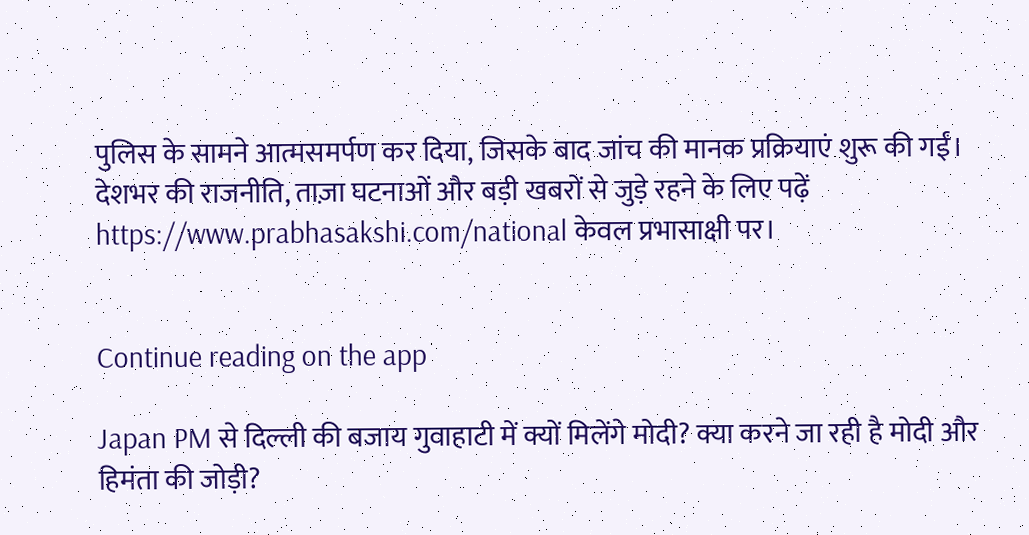पुलिस के सामने आत्मसमर्पण कर दिया, जिसके बाद जांच की मानक प्रक्रियाएं शुरू की गईं।
देशभर की राजनीति, ताज़ा घटनाओं और बड़ी खबरों से जुड़े रहने के लिए पढ़ें https://www.prabhasakshi.com/national केवल प्रभासाक्षी पर।


Continue reading on the app

Japan PM से दिल्ली की बजाय गुवाहाटी में क्यों मिलेंगे मोदी? क्या करने जा रही है मोदी और हिमंता की जोड़ी?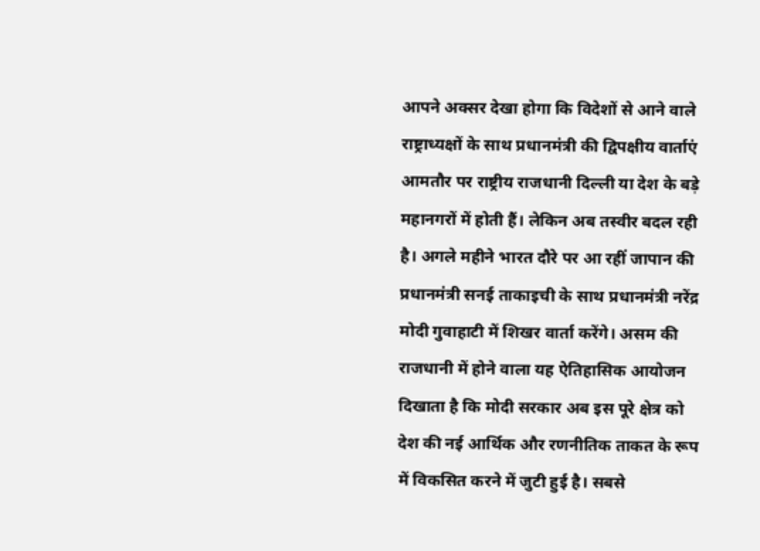आपने अक्सर देखा होगा कि विदेशों से आने वाले राष्ट्राध्यक्षों के साथ प्रधानमंत्री की द्विपक्षीय वार्ताएं आमतौर पर राष्ट्रीय राजधानी दिल्ली या देश के बड़े महानगरों में होती हैं। लेकिन अब तस्वीर बदल रही है। अगले महीने भारत दौरे पर आ रहीं जापान की प्रधानमंत्री सनई ताकाइची के साथ प्रधानमंत्री नरेंद्र मोदी गुवाहाटी में शिखर वार्ता करेंगे। असम की राजधानी में होने वाला यह ऐतिहासिक आयोजन दिखाता है कि मोदी सरकार अब इस पूरे क्षेत्र को देश की नई आर्थिक और रणनीतिक ताकत के रूप में विकसित करने में जुटी हुई है। सबसे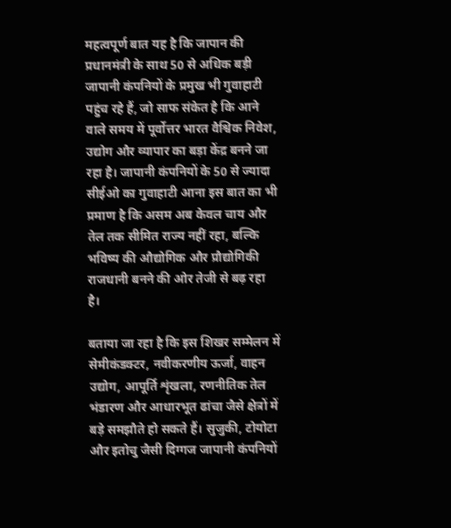महत्वपूर्ण बात यह है कि जापान की प्रधानमंत्री के साथ 50 से अधिक बड़ी जापानी कंपनियों के प्रमुख भी गुवाहाटी पहुंच रहे हैं, जो साफ संकेत है कि आने वाले समय में पूर्वोत्तर भारत वैश्विक निवेश, उद्योग और व्यापार का बड़ा केंद्र बनने जा रहा है। जापानी कंपनियों के 50 से ज्यादा सीईओ का गुवाहाटी आना इस बात का भी प्रमाण है कि असम अब केवल चाय और तेल तक सीमित राज्य नहीं रहा, बल्कि भविष्य की औद्योगिक और प्रौद्योगिकी राजधानी बनने की ओर तेजी से बढ़ रहा है।

बताया जा रहा है कि इस शिखर सम्मेलन में सेमीकंडक्टर, नवीकरणीय ऊर्जा, वाहन उद्योग, आपूर्ति शृंखला, रणनीतिक तेल भंडारण और आधारभूत ढांचा जैसे क्षेत्रों में बड़े समझौते हो सकते हैं। सुजुकी, टोयोटा और इतोचु जैसी दिग्गज जापानी कंपनियों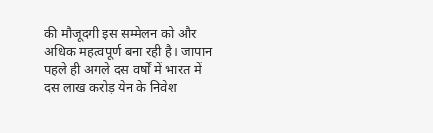की मौजूदगी इस सम्मेलन को और अधिक महत्वपूर्ण बना रही है। जापान पहले ही अगले दस वर्षों में भारत में दस लाख करोड़ येन के निवेश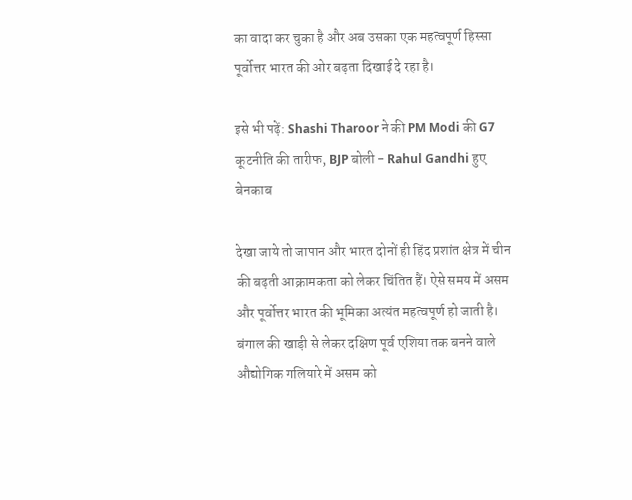का वादा कर चुका है और अब उसका एक महत्वपूर्ण हिस्सा पूर्वोत्तर भारत की ओर बढ़ता दिखाई दे रहा है।

इसे भी पढ़ें: Shashi Tharoor ने की PM Modi की G7 कूटनीति की तारीफ, BJP बोली - Rahul Gandhi हुए बेनकाब

देखा जाये तो जापान और भारत दोनों ही हिंद प्रशांत क्षेत्र में चीन की बढ़ती आक्रामकता को लेकर चिंतित हैं। ऐसे समय में असम और पूर्वोत्तर भारत की भूमिका अत्यंत महत्वपूर्ण हो जाती है। बंगाल की खाड़ी से लेकर दक्षिण पूर्व एशिया तक बनने वाले औद्योगिक गलियारे में असम को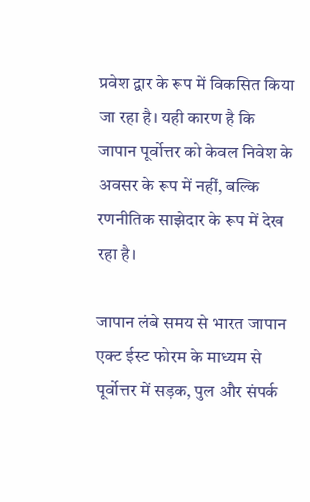प्रवेश द्वार के रूप में विकसित किया जा रहा है। यही कारण है कि जापान पूर्वोत्तर को केवल निवेश के अवसर के रूप में नहीं, बल्कि रणनीतिक साझेदार के रूप में देख रहा है।

जापान लंबे समय से भारत जापान एक्ट ईस्ट फोरम के माध्यम से पूर्वोत्तर में सड़क, पुल और संपर्क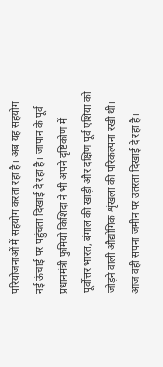परियोजनाओं में सहयोग करता रहा है। अब यह सहयोग नई ऊंचाई पर पहुंचता दिखाई दे रहा है। जापान के पूर्व प्रधानमंत्री फुमियो किशिदा ने भी अपने दृष्टिकोण में पूर्वोत्तर भारत, बंगाल की खाड़ी और दक्षिण पूर्व एशिया को जोड़ने वाली औद्योगिक शृंखला की परिकल्पना रखी थी। आज वही सपना जमीन पर उतरता दिखाई दे रहा है।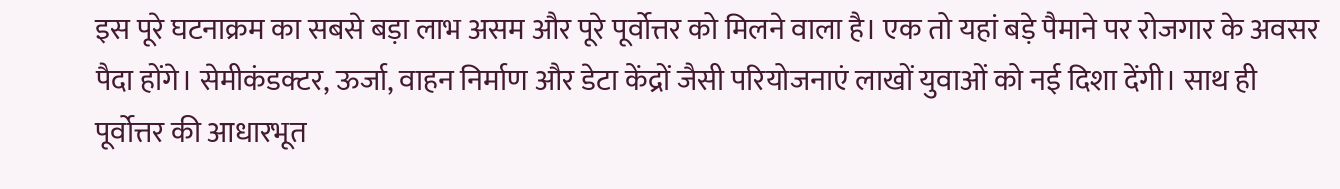इस पूरे घटनाक्रम का सबसे बड़ा लाभ असम और पूरे पूर्वोत्तर को मिलने वाला है। एक तो यहां बड़े पैमाने पर रोजगार के अवसर पैदा होंगे। सेमीकंडक्टर, ऊर्जा, वाहन निर्माण और डेटा केंद्रों जैसी परियोजनाएं लाखों युवाओं को नई दिशा देंगी। साथ ही पूर्वोत्तर की आधारभूत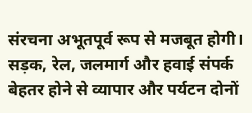संरचना अभूतपूर्व रूप से मजबूत होगी। सड़क, रेल, जलमार्ग और हवाई संपर्क बेहतर होने से व्यापार और पर्यटन दोनों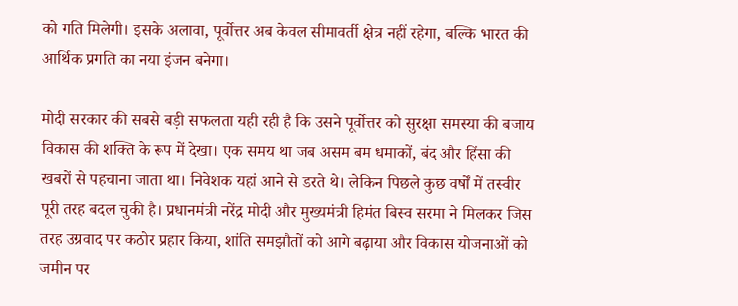को गति मिलेगी। इसके अलावा, पूर्वोत्तर अब केवल सीमावर्ती क्षेत्र नहीं रहेगा, बल्कि भारत की आर्थिक प्रगति का नया इंजन बनेगा।

मोदी सरकार की सबसे बड़ी सफलता यही रही है कि उसने पूर्वोत्तर को सुरक्षा समस्या की बजाय विकास की शक्ति के रूप में देखा। एक समय था जब असम बम धमाकों, बंद और हिंसा की खबरों से पहचाना जाता था। निवेशक यहां आने से डरते थे। लेकिन पिछले कुछ वर्षों में तस्वीर पूरी तरह बदल चुकी है। प्रधानमंत्री नरेंद्र मोदी और मुख्यमंत्री हिमंत बिस्व सरमा ने मिलकर जिस तरह उग्रवाद पर कठोर प्रहार किया, शांति समझौतों को आगे बढ़ाया और विकास योजनाओं को जमीन पर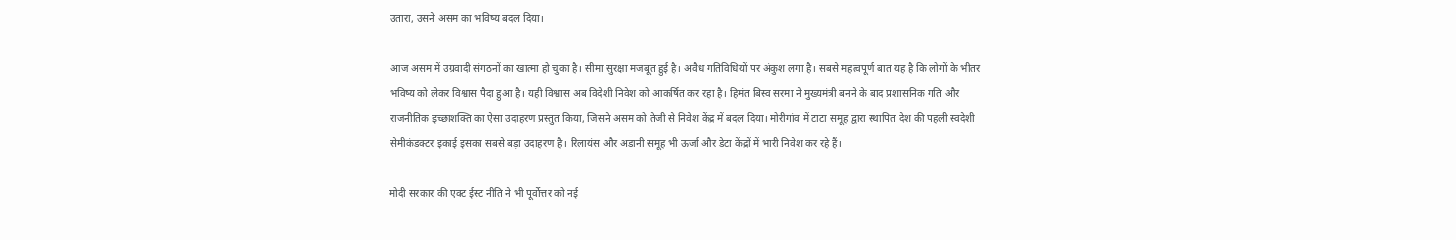उतारा, उसने असम का भविष्य बदल दिया।

आज असम में उग्रवादी संगठनों का खात्मा हो चुका है। सीमा सुरक्षा मजबूत हुई है। अवैध गतिविधियों पर अंकुश लगा है। सबसे महत्वपूर्ण बात यह है कि लोगों के भीतर भविष्य को लेकर विश्वास पैदा हुआ है। यही विश्वास अब विदेशी निवेश को आकर्षित कर रहा है। हिमंत बिस्व सरमा ने मुख्यमंत्री बनने के बाद प्रशासनिक गति और राजनीतिक इच्छाशक्ति का ऐसा उदाहरण प्रस्तुत किया, जिसने असम को तेजी से निवेश केंद्र में बदल दिया। मोरीगांव में टाटा समूह द्वारा स्थापित देश की पहली स्वदेशी सेमीकंडक्टर इकाई इसका सबसे बड़ा उदाहरण है। रिलायंस और अडानी समूह भी ऊर्जा और डेटा केंद्रों में भारी निवेश कर रहे हैं।

मोदी सरकार की एक्ट ईस्ट नीति ने भी पूर्वोत्तर को नई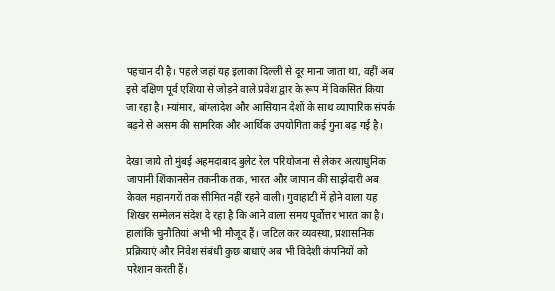पहचान दी है। पहले जहां यह इलाका दिल्ली से दूर माना जाता था, वहीं अब इसे दक्षिण पूर्व एशिया से जोड़ने वाले प्रवेश द्वार के रूप में विकसित किया जा रहा है। म्यांमार, बांग्लादेश और आसियान देशों के साथ व्यापारिक संपर्क बढ़ने से असम की सामरिक और आर्थिक उपयोगिता कई गुना बढ़ गई है।

देखा जाये तो मुंबई अहमदाबाद बुलेट रेल परियोजना से लेकर अत्याधुनिक जापानी शिंकानसेन तकनीक तक, भारत और जापान की साझेदारी अब केवल महानगरों तक सीमित नहीं रहने वाली। गुवाहाटी में होने वाला यह शिखर सम्मेलन संदेश दे रहा है कि आने वाला समय पूर्वोत्तर भारत का है। हालांकि चुनौतियां अभी भी मौजूद हैं। जटिल कर व्यवस्था, प्रशासनिक प्रक्रियाएं और निवेश संबंधी कुछ बाधाएं अब भी विदेशी कंपनियों को परेशान करती हैं।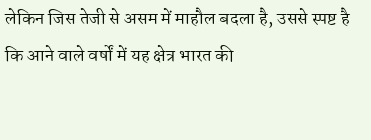लेकिन जिस तेजी से असम में माहौल बदला है, उससे स्पष्ट है कि आने वाले वर्षों में यह क्षेत्र भारत की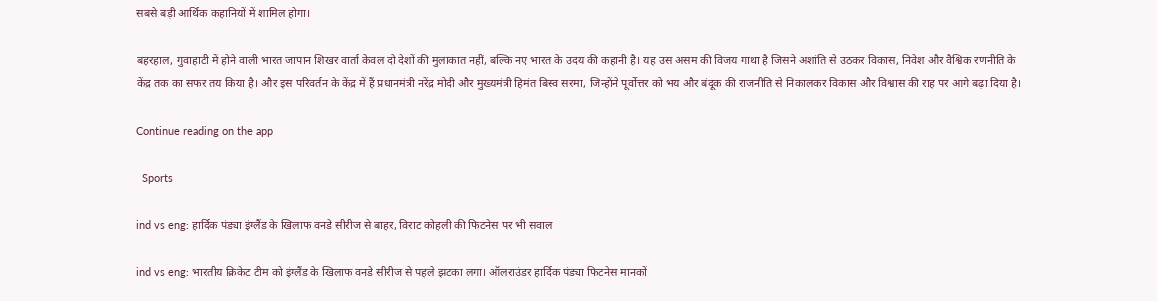सबसे बड़ी आर्थिक कहानियों में शामिल होगा।

बहरहाल, गुवाहाटी में होने वाली भारत जापान शिखर वार्ता केवल दो देशों की मुलाकात नहीं, बल्कि नए भारत के उदय की कहानी है। यह उस असम की विजय गाथा है जिसने अशांति से उठकर विकास, निवेश और वैश्विक रणनीति के केंद्र तक का सफर तय किया है। और इस परिवर्तन के केंद्र में हैं प्रधानमंत्री नरेंद्र मोदी और मुख्यमंत्री हिमंत बिस्व सरमा, जिन्होंने पूर्वोत्तर को भय और बंदूक की राजनीति से निकालकर विकास और विश्वास की राह पर आगे बढ़ा दिया है।

Continue reading on the app

  Sports

ind vs eng: हार्दिक पंड्या इंग्लैंड के खिलाफ वनडे सीरीज से बाहर, विराट कोहली की फिटनेस पर भी सवाल

ind vs eng: भारतीय क्रिकेट टीम को इंग्लैंड के खिलाफ वनडे सीरीज से पहले झटका लगा। ऑलराउंडर हार्दिक पंड्या फिटनेस मानकों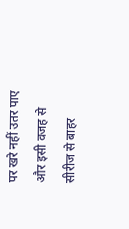पर खरे नहीं उतर पाए और इसी वजह से सीरीज से बाहर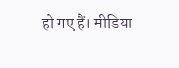हो गए हैं। मीडिया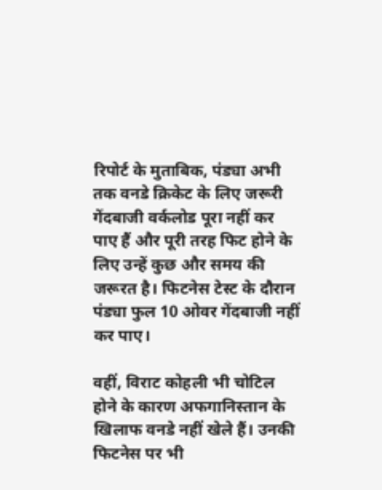रिपोर्ट के मुताबिक, पंड्या अभी तक वनडे क्रिकेट के लिए जरूरी गेंदबाजी वर्कलोड पूरा नहीं कर पाए हैं और पूरी तरह फिट होने के लिए उन्हें कुछ और समय की जरूरत है। फिटनेस टेस्ट के दौरान पंड्या फुल 10 ओवर गेंदबाजी नहीं कर पाए।

वहीं, विराट कोहली भी चोटिल होने के कारण अफगानिस्तान के खिलाफ वनडे नहीं खेले हैं। उनकी फिटनेस पर भी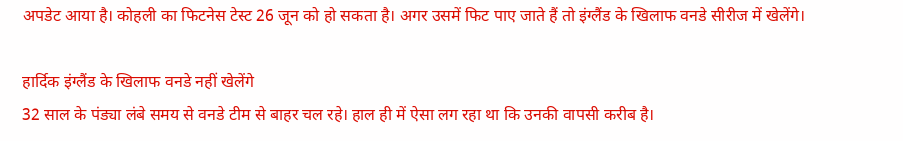अपडेट आया है। कोहली का फिटनेस टेस्ट 26 जून को हो सकता है। अगर उसमें फिट पाए जाते हैं तो इंग्लैंड के खिलाफ वनडे सीरीज में खेलेंगे।

हार्दिक इंग्लैंड के खिलाफ वनडे नहीं खेलेंगे
32 साल के पंड्या लंबे समय से वनडे टीम से बाहर चल रहे। हाल ही में ऐसा लग रहा था कि उनकी वापसी करीब है।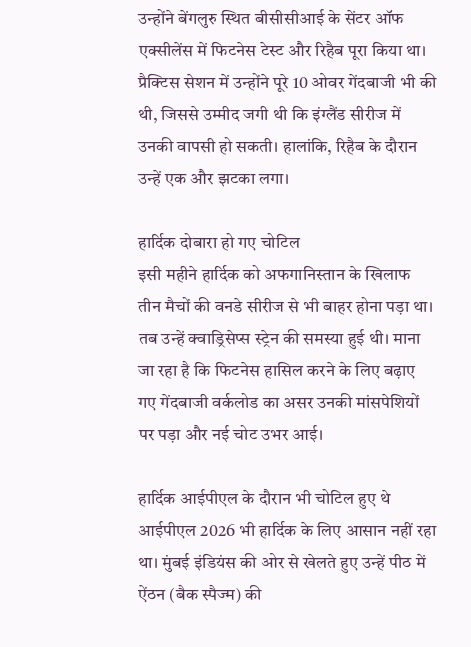उन्होंने बेंगलुरु स्थित बीसीसीआई के सेंटर ऑफ एक्सीलेंस में फिटनेस टेस्ट और रिहैब पूरा किया था। प्रैक्टिस सेशन में उन्होंने पूरे 10 ओवर गेंदबाजी भी की थी, जिससे उम्मीद जगी थी कि इंग्लैंड सीरीज में उनकी वापसी हो सकती। हालांकि, रिहैब के दौरान उन्हें एक और झटका लगा।

हार्दिक दोबारा हो गए चोटिल
इसी महीने हार्दिक को अफगानिस्तान के खिलाफ तीन मैचों की वनडे सीरीज से भी बाहर होना पड़ा था। तब उन्हें क्वाड्रिसेप्स स्ट्रेन की समस्या हुई थी। माना जा रहा है कि फिटनेस हासिल करने के लिए बढ़ाए गए गेंदबाजी वर्कलोड का असर उनकी मांसपेशियों पर पड़ा और नई चोट उभर आई।

हार्दिक आईपीएल के दौरान भी चोटिल हुए थे
आईपीएल 2026 भी हार्दिक के लिए आसान नहीं रहा था। मुंबई इंडियंस की ओर से खेलते हुए उन्हें पीठ में ऐंठन (बैक स्पैज्म) की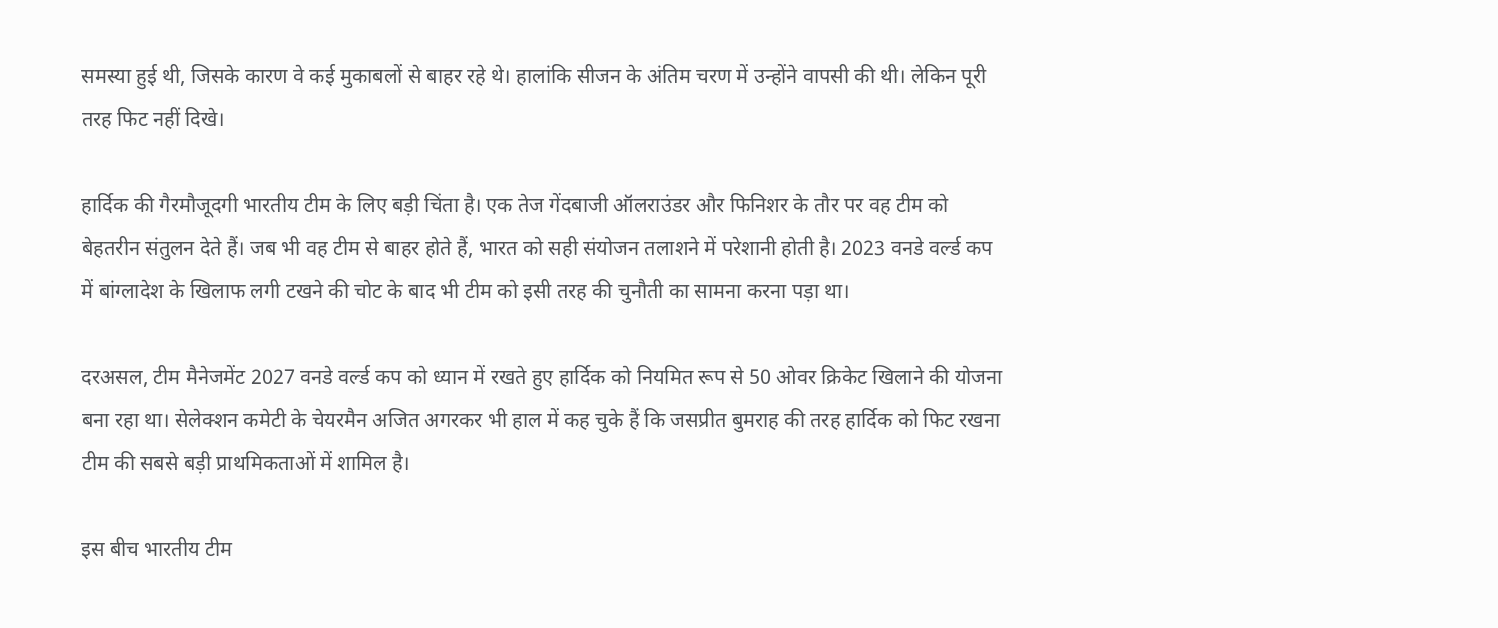समस्या हुई थी, जिसके कारण वे कई मुकाबलों से बाहर रहे थे। हालांकि सीजन के अंतिम चरण में उन्होंने वापसी की थी। लेकिन पूरी तरह फिट नहीं दिखे।

हार्दिक की गैरमौजूदगी भारतीय टीम के लिए बड़ी चिंता है। एक तेज गेंदबाजी ऑलराउंडर और फिनिशर के तौर पर वह टीम को बेहतरीन संतुलन देते हैं। जब भी वह टीम से बाहर होते हैं, भारत को सही संयोजन तलाशने में परेशानी होती है। 2023 वनडे वर्ल्ड कप में बांग्लादेश के खिलाफ लगी टखने की चोट के बाद भी टीम को इसी तरह की चुनौती का सामना करना पड़ा था।

दरअसल, टीम मैनेजमेंट 2027 वनडे वर्ल्ड कप को ध्यान में रखते हुए हार्दिक को नियमित रूप से 50 ओवर क्रिकेट खिलाने की योजना बना रहा था। सेलेक्शन कमेटी के चेयरमैन अजित अगरकर भी हाल में कह चुके हैं कि जसप्रीत बुमराह की तरह हार्दिक को फिट रखना टीम की सबसे बड़ी प्राथमिकताओं में शामिल है।

इस बीच भारतीय टीम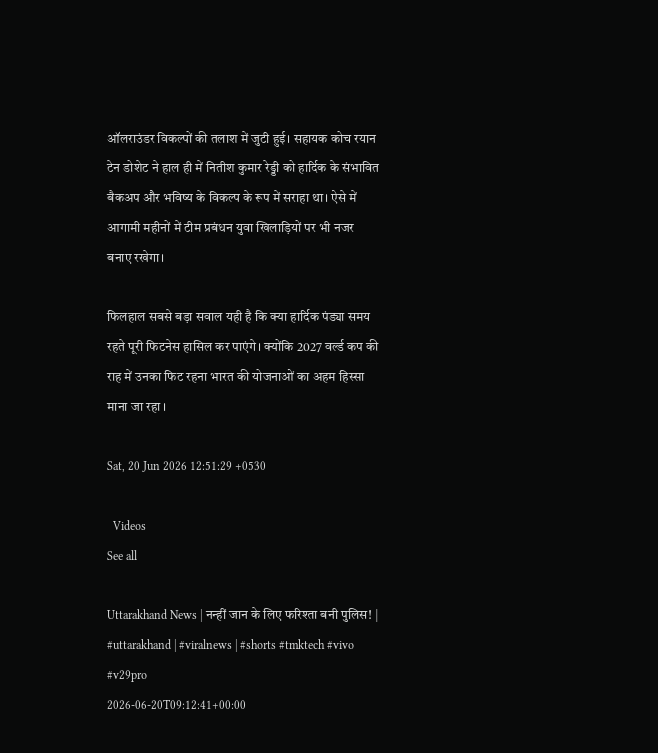ऑलराउंडर विकल्पों की तलाश में जुटी हुई। सहायक कोच रयान टेन डोशेट ने हाल ही में नितीश कुमार रेड्डी को हार्दिक के संभावित बैकअप और भविष्य के विकल्प के रूप में सराहा था। ऐसे में आगामी महीनों में टीम प्रबंधन युवा खिलाड़ियों पर भी नजर बनाए रखेगा।

फिलहाल सबसे बड़ा सवाल यही है कि क्या हार्दिक पंड्या समय रहते पूरी फिटनेस हासिल कर पाएंगे। क्योंकि 2027 वर्ल्ड कप की राह में उनका फिट रहना भारत की योजनाओं का अहम हिस्सा माना जा रहा ।

Sat, 20 Jun 2026 12:51:29 +0530

  Videos
See all

Uttarakhand News | नन्हीं जान के लिए फरिश्ता बनी पुलिस! | #uttarakhand | #viralnews | #shorts #tmktech #vivo #v29pro
2026-06-20T09:12:41+00:00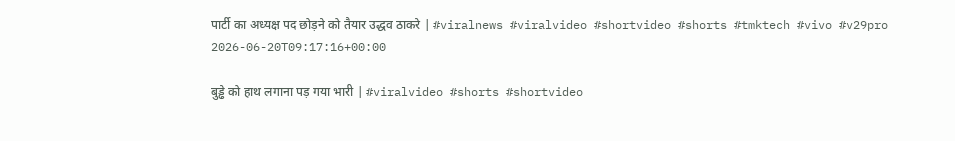पार्टी का अध्यक्ष पद छोड़ने को तैयार उद्धव ठाकरे | #viralnews #viralvideo #shortvideo #shorts #tmktech #vivo #v29pro
2026-06-20T09:17:16+00:00

बुड्ढे को हाथ लगाना पड़ गया भारी | #viralvideo #shorts #shortvideo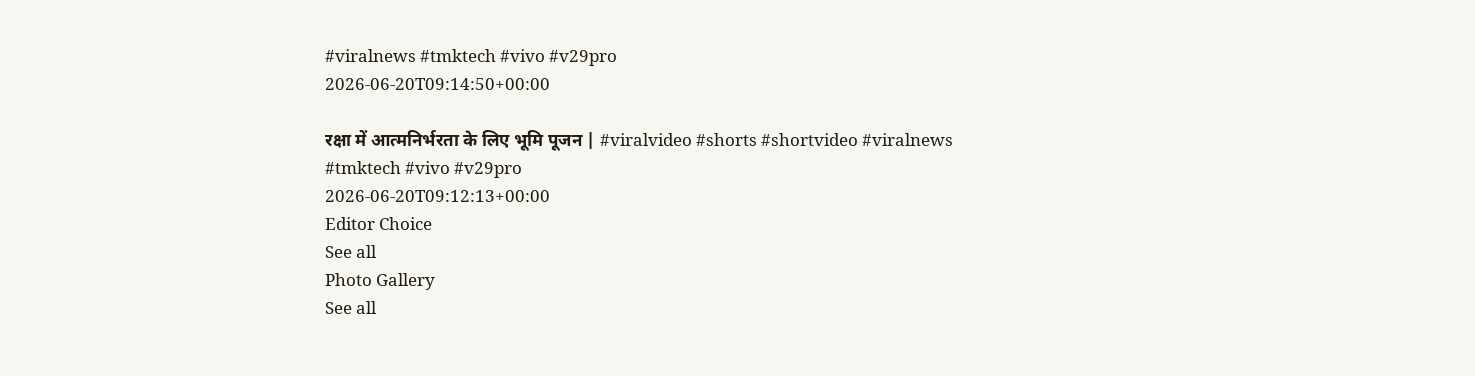#viralnews #tmktech #vivo #v29pro
2026-06-20T09:14:50+00:00

रक्षा में आत्मनिर्भरता के लिए भूमि पूजन | #viralvideo #shorts #shortvideo #viralnews #tmktech #vivo #v29pro
2026-06-20T09:12:13+00:00
Editor Choice
See all
Photo Gallery
See all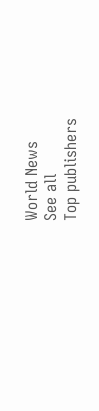World News
See all
Top publishers